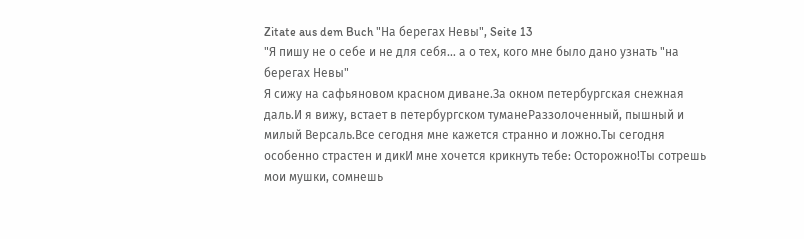Zitate aus dem Buch "На берегах Невы", Seite 13
"Я пишу не о себе и не для себя… а о тех, кого мне было дано узнать "на берегах Невы"
Я сижу на сафьяновом красном диване.За окном петербургская снежная даль.И я вижу, встает в петербургском туманеРаззолоченный, пышный и милый Версаль.Все сегодня мне кажется странно и ложно.Ты сегодня особенно страстен и дикИ мне хочется крикнуть тебе: Осторожно!Ты сотрешь мои мушки, сомнешь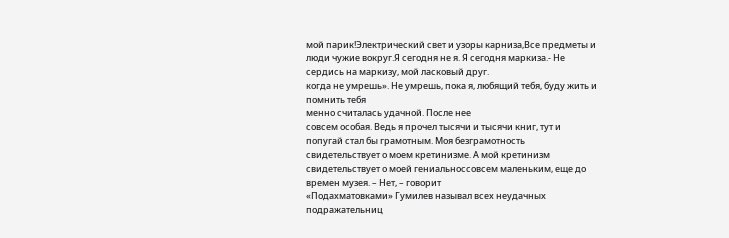мой парик!Электрический свет и узоры карниза,Все предметы и люди чужие вокруг.Я сегодня не я. Я сегодня маркиза.- Не сердись на маркизу, мой ласковый друг.
когда не умрешь». Не умрешь, пока я, любящий тебя, буду жить и помнить тебя
менно считалась удачной. После нее
совсем особая. Ведь я прочел тысячи и тысячи книг, тут и попугай стал бы грамотным. Моя безграмотность свидетельствует о моем кретинизме. А мой кретинизм свидетельствует о моей гениальноссовсем маленьким, еще до времен музея. – Нет, – говорит
«Подахматовками» Гумилев называл всех неудачных подражательниц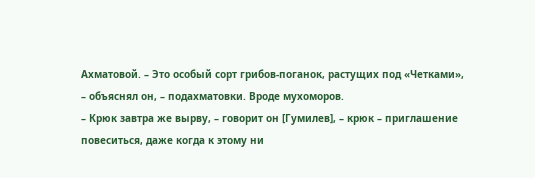Ахматовой. – Это особый сорт грибов-поганок, растущих под «Четками», – объяснял он, – подахматовки. Вроде мухоморов.
– Крюк завтра же вырву, – говорит он [Гумилев], – крюк – приглашение повеситься, даже когда к этому ни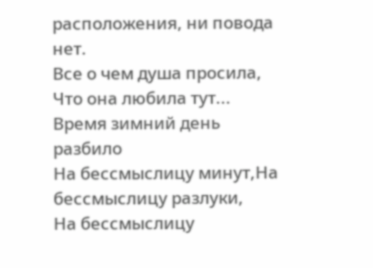расположения, ни повода нет.
Все о чем душа просила,
Что она любила тут...
Время зимний день разбило
На бессмыслицу минут,На бессмыслицу разлуки,
На бессмыслицу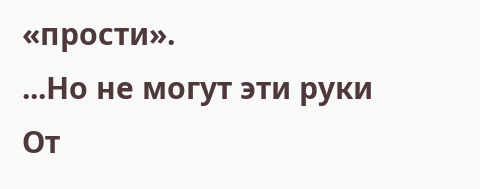«прости».
...Но не могут эти руки
От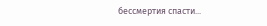бессмертия спасти...